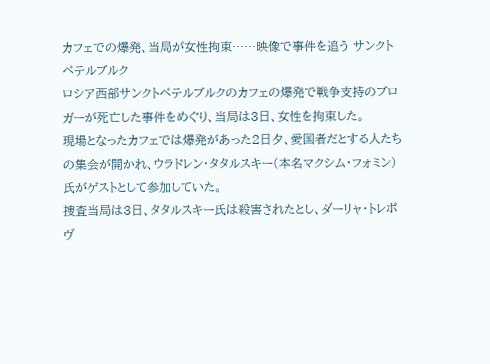カフェでの爆発、当局が女性拘束……映像で事件を追う サンクトペテルブルク
ロシア西部サンクトペテルブルクのカフェの爆発で戦争支持のブロガーが死亡した事件をめぐり、当局は3日、女性を拘束した。
現場となったカフェでは爆発があった2日夕、愛国者だとする人たちの集会が開かれ、ウラドレン・タタルスキー(本名マクシム・フォミン)氏がゲストとして参加していた。
捜査当局は3日、タタルスキー氏は殺害されたとし、ダーリャ・トレポヴ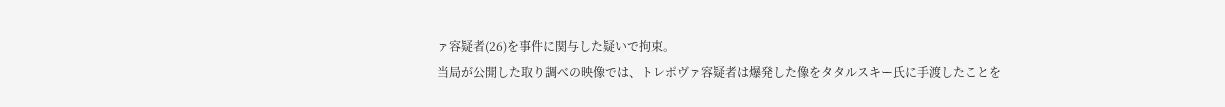ァ容疑者(26)を事件に関与した疑いで拘束。
当局が公開した取り調べの映像では、トレポヴァ容疑者は爆発した像をタタルスキー氏に手渡したことを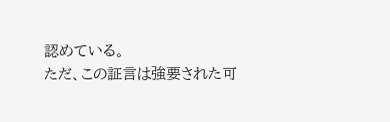認めている。
ただ、この証言は強要された可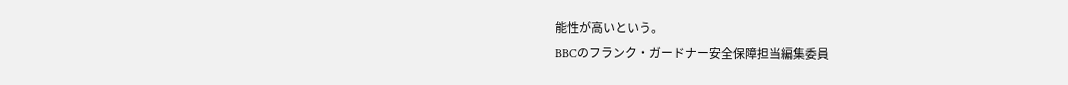能性が高いという。
BBCのフランク・ガードナー安全保障担当編集委員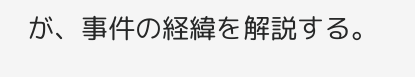が、事件の経緯を解説する。